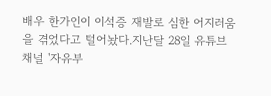배우 한가인이 이석증 재발로 심한 어지러움을 겪었다고 털어놨다.지난달 28일 유튜브 채널 '자유부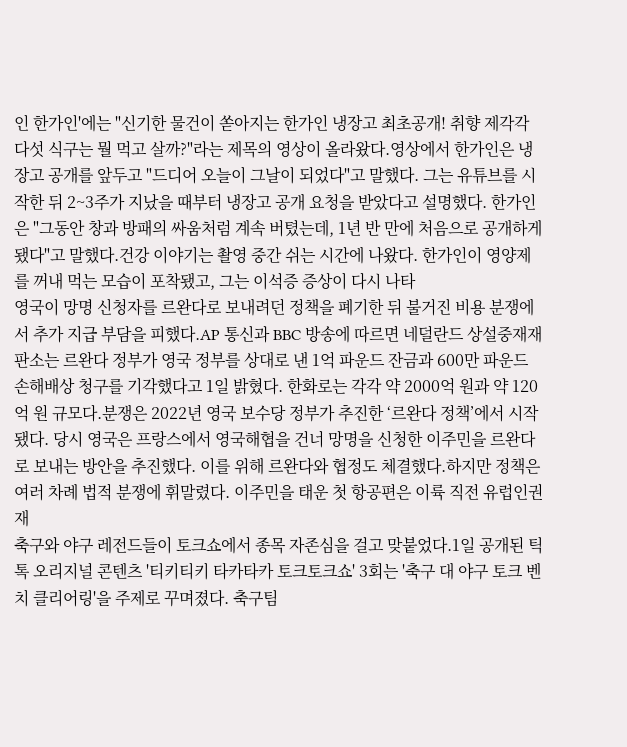인 한가인'에는 "신기한 물건이 쏟아지는 한가인 냉장고 최초공개! 취향 제각각 다섯 식구는 뭘 먹고 살까?"라는 제목의 영상이 올라왔다.영상에서 한가인은 냉장고 공개를 앞두고 "드디어 오늘이 그날이 되었다"고 말했다. 그는 유튜브를 시작한 뒤 2~3주가 지났을 때부터 냉장고 공개 요청을 받았다고 설명했다. 한가인은 "그동안 창과 방패의 싸움처럼 계속 버텼는데, 1년 반 만에 처음으로 공개하게 됐다"고 말했다.건강 이야기는 촬영 중간 쉬는 시간에 나왔다. 한가인이 영양제를 꺼내 먹는 모습이 포착됐고, 그는 이석증 증상이 다시 나타
영국이 망명 신청자를 르완다로 보내려던 정책을 폐기한 뒤 불거진 비용 분쟁에서 추가 지급 부담을 피했다.AP 통신과 BBC 방송에 따르면 네덜란드 상설중재재판소는 르완다 정부가 영국 정부를 상대로 낸 1억 파운드 잔금과 600만 파운드 손해배상 청구를 기각했다고 1일 밝혔다. 한화로는 각각 약 2000억 원과 약 120억 원 규모다.분쟁은 2022년 영국 보수당 정부가 추진한 ‘르완다 정책’에서 시작됐다. 당시 영국은 프랑스에서 영국해협을 건너 망명을 신청한 이주민을 르완다로 보내는 방안을 추진했다. 이를 위해 르완다와 협정도 체결했다.하지만 정책은 여러 차례 법적 분쟁에 휘말렸다. 이주민을 태운 첫 항공편은 이륙 직전 유럽인권재
축구와 야구 레전드들이 토크쇼에서 종목 자존심을 걸고 맞붙었다.1일 공개된 틱톡 오리지널 콘텐츠 '티키티키 타카타카 토크토크쇼' 3회는 '축구 대 야구 토크 벤치 클리어링'을 주제로 꾸며졌다. 축구팀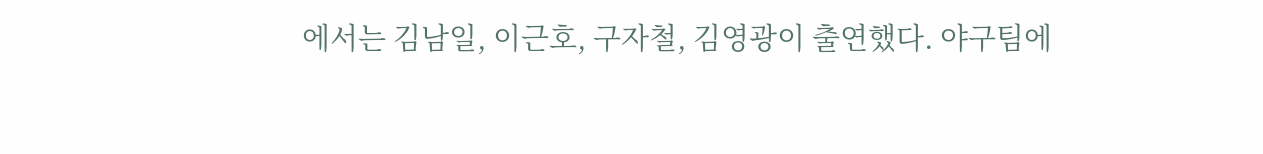에서는 김남일, 이근호, 구자철, 김영광이 출연했다. 야구팀에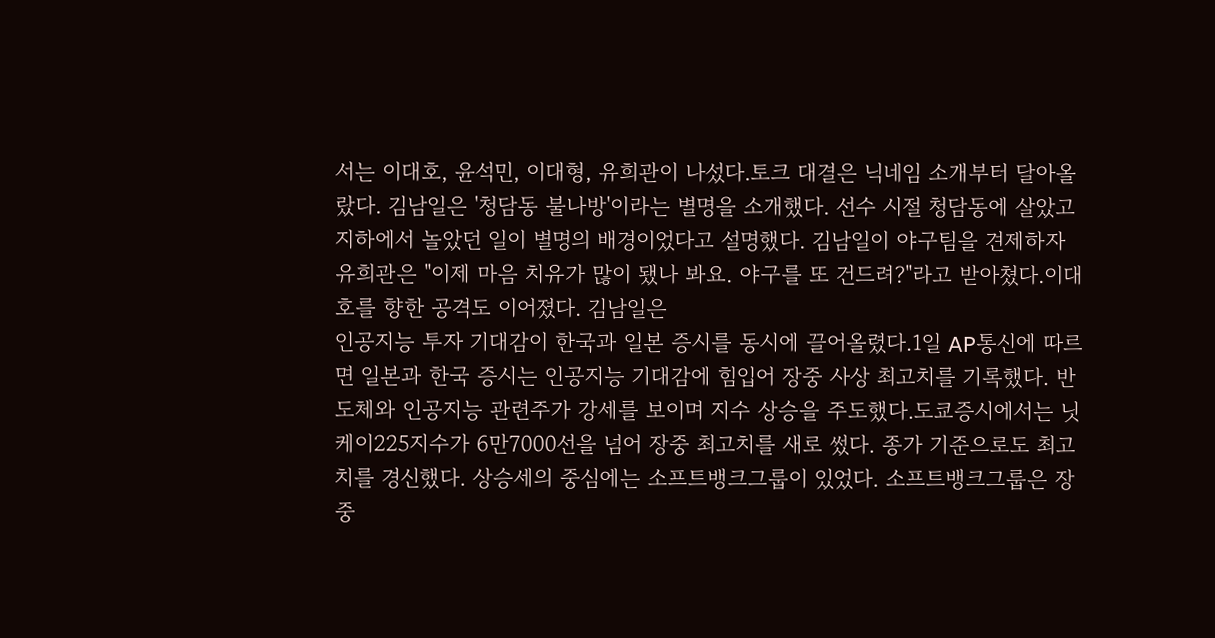서는 이대호, 윤석민, 이대형, 유희관이 나섰다.토크 대결은 닉네임 소개부터 달아올랐다. 김남일은 '청담동 불나방'이라는 별명을 소개했다. 선수 시절 청담동에 살았고 지하에서 놀았던 일이 별명의 배경이었다고 설명했다. 김남일이 야구팀을 견제하자 유희관은 "이제 마음 치유가 많이 됐나 봐요. 야구를 또 건드려?"라고 받아쳤다.이대호를 향한 공격도 이어졌다. 김남일은
인공지능 투자 기대감이 한국과 일본 증시를 동시에 끌어올렸다.1일 AP통신에 따르면 일본과 한국 증시는 인공지능 기대감에 힘입어 장중 사상 최고치를 기록했다. 반도체와 인공지능 관련주가 강세를 보이며 지수 상승을 주도했다.도쿄증시에서는 닛케이225지수가 6만7000선을 넘어 장중 최고치를 새로 썼다. 종가 기준으로도 최고치를 경신했다. 상승세의 중심에는 소프트뱅크그룹이 있었다. 소프트뱅크그룹은 장중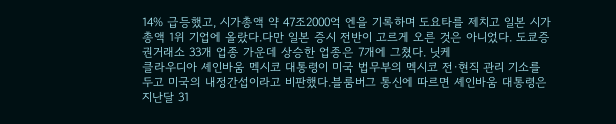14% 급등했고, 시가총액 약 47조2000억 엔을 기록하며 도요타를 제치고 일본 시가총액 1위 기업에 올랐다.다만 일본 증시 전반이 고르게 오른 것은 아니었다. 도쿄증권거래소 33개 업종 가운데 상승한 업종은 7개에 그쳤다. 닛케
클라우디아 셰인바움 멕시코 대통령이 미국 법무부의 멕시코 전·현직 관리 기소를 두고 미국의 내정간섭이라고 비판했다.블룸버그 통신에 따르면 셰인바움 대통령은 지난달 31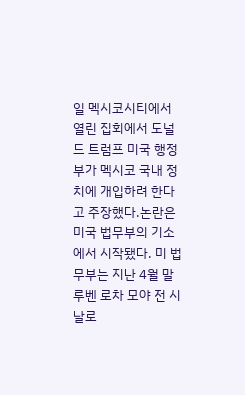일 멕시코시티에서 열린 집회에서 도널드 트럼프 미국 행정부가 멕시코 국내 정치에 개입하려 한다고 주장했다.논란은 미국 법무부의 기소에서 시작됐다. 미 법무부는 지난 4월 말 루벤 로차 모야 전 시날로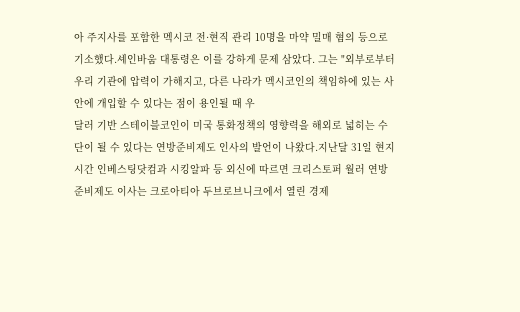아 주지사를 포함한 멕시코 전·현직 관리 10명을 마약 밀매 혐의 등으로 기소했다.셰인바움 대통령은 이를 강하게 문제 삼았다. 그는 "외부로부터 우리 기관에 압력이 가해지고, 다른 나라가 멕시코인의 책임하에 있는 사안에 개입할 수 있다는 점이 용인될 때 우
달러 기반 스테이블코인이 미국 통화정책의 영향력을 해외로 넓히는 수단이 될 수 있다는 연방준비제도 인사의 발언이 나왔다.지난달 31일 현지시간 인베스팅닷컴과 시킹알파 등 외신에 따르면 크리스토퍼 월러 연방준비제도 이사는 크로아티아 두브로브니크에서 열린 경제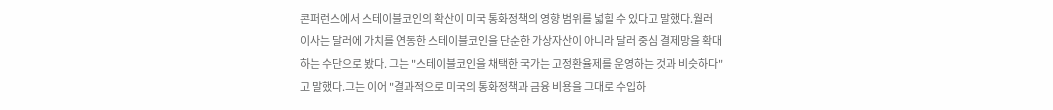콘퍼런스에서 스테이블코인의 확산이 미국 통화정책의 영향 범위를 넓힐 수 있다고 말했다.월러 이사는 달러에 가치를 연동한 스테이블코인을 단순한 가상자산이 아니라 달러 중심 결제망을 확대하는 수단으로 봤다. 그는 "스테이블코인을 채택한 국가는 고정환율제를 운영하는 것과 비슷하다"고 말했다.그는 이어 "결과적으로 미국의 통화정책과 금융 비용을 그대로 수입하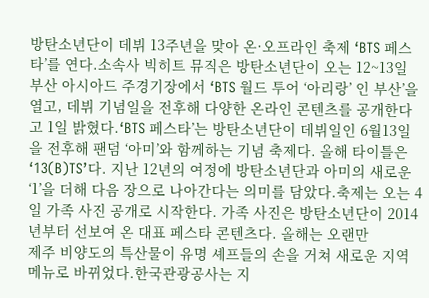방탄소년단이 데뷔 13주년을 맞아 온·오프라인 축제 ‘BTS 페스타’를 연다.소속사 빅히트 뮤직은 방탄소년단이 오는 12~13일 부산 아시아드 주경기장에서 ‘BTS 월드 투어 ‘아리랑’ 인 부산’을 열고, 데뷔 기념일을 전후해 다양한 온라인 콘텐츠를 공개한다고 1일 밝혔다.‘BTS 페스타’는 방탄소년단이 데뷔일인 6월13일을 전후해 팬덤 ‘아미’와 함께하는 기념 축제다. 올해 타이틀은 ‘13(B)TS’다. 지난 12년의 여정에 방탄소년단과 아미의 새로운 ‘1’을 더해 다음 장으로 나아간다는 의미를 담았다.축제는 오는 4일 가족 사진 공개로 시작한다. 가족 사진은 방탄소년단이 2014년부터 선보여 온 대표 페스타 콘텐츠다. 올해는 오랜만
제주 비양도의 특산물이 유명 셰프들의 손을 거쳐 새로운 지역 메뉴로 바뀌었다.한국관광공사는 지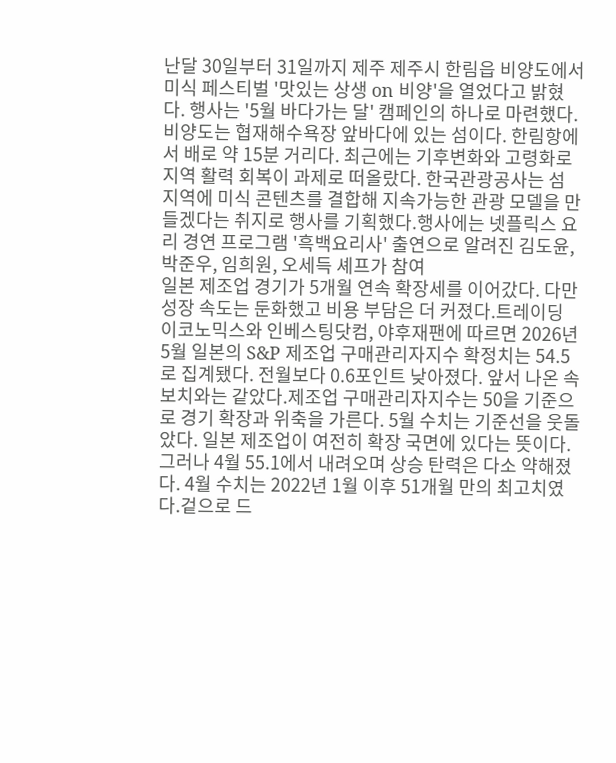난달 30일부터 31일까지 제주 제주시 한림읍 비양도에서 미식 페스티벌 '맛있는 상생 on 비양'을 열었다고 밝혔다. 행사는 '5월 바다가는 달' 캠페인의 하나로 마련했다.비양도는 협재해수욕장 앞바다에 있는 섬이다. 한림항에서 배로 약 15분 거리다. 최근에는 기후변화와 고령화로 지역 활력 회복이 과제로 떠올랐다. 한국관광공사는 섬 지역에 미식 콘텐츠를 결합해 지속가능한 관광 모델을 만들겠다는 취지로 행사를 기획했다.행사에는 넷플릭스 요리 경연 프로그램 '흑백요리사' 출연으로 알려진 김도윤, 박준우, 임희원, 오세득 셰프가 참여
일본 제조업 경기가 5개월 연속 확장세를 이어갔다. 다만 성장 속도는 둔화했고 비용 부담은 더 커졌다.트레이딩 이코노믹스와 인베스팅닷컴, 야후재팬에 따르면 2026년 5월 일본의 S&P 제조업 구매관리자지수 확정치는 54.5로 집계됐다. 전월보다 0.6포인트 낮아졌다. 앞서 나온 속보치와는 같았다.제조업 구매관리자지수는 50을 기준으로 경기 확장과 위축을 가른다. 5월 수치는 기준선을 웃돌았다. 일본 제조업이 여전히 확장 국면에 있다는 뜻이다. 그러나 4월 55.1에서 내려오며 상승 탄력은 다소 약해졌다. 4월 수치는 2022년 1월 이후 51개월 만의 최고치였다.겉으로 드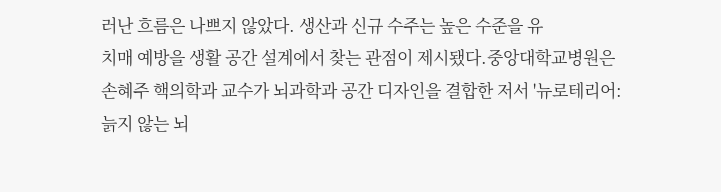러난 흐름은 나쁘지 않았다. 생산과 신규 수주는 높은 수준을 유
치매 예방을 생활 공간 설계에서 찾는 관점이 제시됐다.중앙대학교병원은 손혜주 핵의학과 교수가 뇌과학과 공간 디자인을 결합한 저서 '뉴로테리어: 늙지 않는 뇌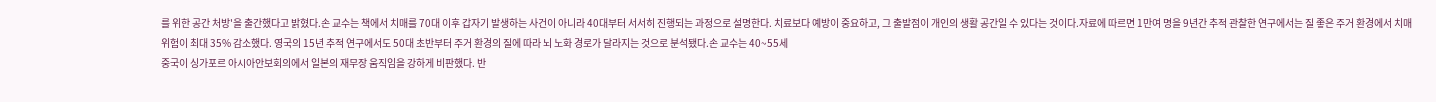를 위한 공간 처방'을 출간했다고 밝혔다.손 교수는 책에서 치매를 70대 이후 갑자기 발생하는 사건이 아니라 40대부터 서서히 진행되는 과정으로 설명한다. 치료보다 예방이 중요하고, 그 출발점이 개인의 생활 공간일 수 있다는 것이다.자료에 따르면 1만여 명을 9년간 추적 관찰한 연구에서는 질 좋은 주거 환경에서 치매 위험이 최대 35% 감소했다. 영국의 15년 추적 연구에서도 50대 초반부터 주거 환경의 질에 따라 뇌 노화 경로가 달라지는 것으로 분석됐다.손 교수는 40~55세
중국이 싱가포르 아시아안보회의에서 일본의 재무장 움직임을 강하게 비판했다. 반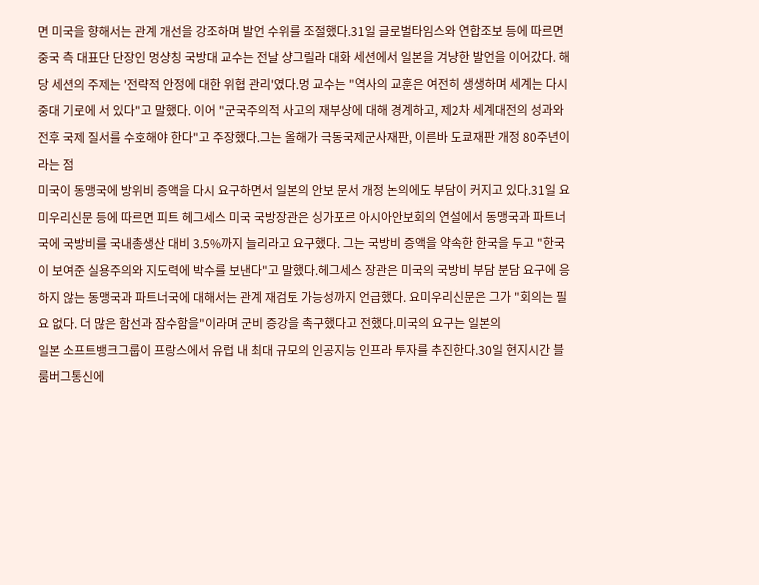면 미국을 향해서는 관계 개선을 강조하며 발언 수위를 조절했다.31일 글로벌타임스와 연합조보 등에 따르면 중국 측 대표단 단장인 멍샹칭 국방대 교수는 전날 샹그릴라 대화 세션에서 일본을 겨냥한 발언을 이어갔다. 해당 세션의 주제는 '전략적 안정에 대한 위협 관리'였다.멍 교수는 "역사의 교훈은 여전히 생생하며 세계는 다시 중대 기로에 서 있다"고 말했다. 이어 "군국주의적 사고의 재부상에 대해 경계하고, 제2차 세계대전의 성과와 전후 국제 질서를 수호해야 한다"고 주장했다.그는 올해가 극동국제군사재판, 이른바 도쿄재판 개정 80주년이라는 점
미국이 동맹국에 방위비 증액을 다시 요구하면서 일본의 안보 문서 개정 논의에도 부담이 커지고 있다.31일 요미우리신문 등에 따르면 피트 헤그세스 미국 국방장관은 싱가포르 아시아안보회의 연설에서 동맹국과 파트너국에 국방비를 국내총생산 대비 3.5%까지 늘리라고 요구했다. 그는 국방비 증액을 약속한 한국을 두고 "한국이 보여준 실용주의와 지도력에 박수를 보낸다"고 말했다.헤그세스 장관은 미국의 국방비 부담 분담 요구에 응하지 않는 동맹국과 파트너국에 대해서는 관계 재검토 가능성까지 언급했다. 요미우리신문은 그가 "회의는 필요 없다. 더 많은 함선과 잠수함을"이라며 군비 증강을 촉구했다고 전했다.미국의 요구는 일본의
일본 소프트뱅크그룹이 프랑스에서 유럽 내 최대 규모의 인공지능 인프라 투자를 추진한다.30일 현지시간 블룸버그통신에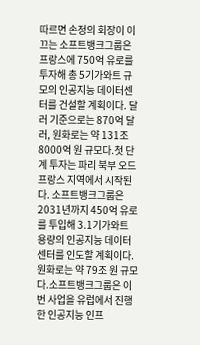따르면 손정의 회장이 이끄는 소프트뱅크그룹은 프랑스에 750억 유로를 투자해 총 5기가와트 규모의 인공지능 데이터센터를 건설할 계획이다. 달러 기준으로는 870억 달러, 원화로는 약 131조 8000억 원 규모다.첫 단계 투자는 파리 북부 오드프랑스 지역에서 시작된다. 소프트뱅크그룹은 2031년까지 450억 유로를 투입해 3.1기가와트 용량의 인공지능 데이터센터를 인도할 계획이다. 원화로는 약 79조 원 규모다.소프트뱅크그룹은 이번 사업을 유럽에서 진행한 인공지능 인프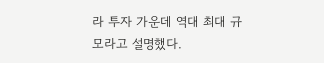라 투자 가운데 역대 최대 규모라고 설명했다.